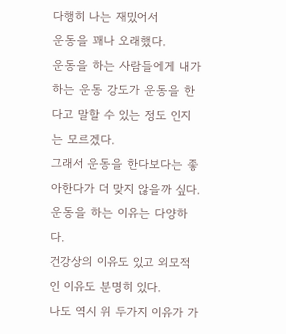다행히 나는 재밌어서
운동을 꽤나 오래했다.
운동을 하는 사람들에게 내가 하는 운동 강도가 운동을 한다고 말할 수 있는 정도 인지는 모르겠다.
그래서 운동을 한다보다는 좋아한다가 더 맞지 않을까 싶다.
운동을 하는 이유는 다양하다.
건강상의 이유도 있고 외모적인 이유도 분명히 있다.
나도 역시 위 두가지 이유가 가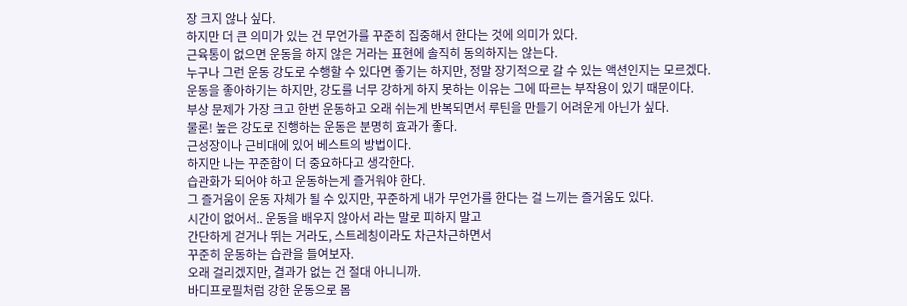장 크지 않나 싶다.
하지만 더 큰 의미가 있는 건 무언가를 꾸준히 집중해서 한다는 것에 의미가 있다.
근육통이 없으면 운동을 하지 않은 거라는 표현에 솔직히 동의하지는 않는다.
누구나 그런 운동 강도로 수행할 수 있다면 좋기는 하지만, 정말 장기적으로 갈 수 있는 액션인지는 모르겠다.
운동을 좋아하기는 하지만, 강도를 너무 강하게 하지 못하는 이유는 그에 따르는 부작용이 있기 때문이다.
부상 문제가 가장 크고 한번 운동하고 오래 쉬는게 반복되면서 루틴을 만들기 어려운게 아닌가 싶다.
물론! 높은 강도로 진행하는 운동은 분명히 효과가 좋다.
근성장이나 근비대에 있어 베스트의 방법이다.
하지만 나는 꾸준함이 더 중요하다고 생각한다.
습관화가 되어야 하고 운동하는게 즐거워야 한다.
그 즐거움이 운동 자체가 될 수 있지만, 꾸준하게 내가 무언가를 한다는 걸 느끼는 즐거움도 있다.
시간이 없어서.. 운동을 배우지 않아서 라는 말로 피하지 말고
간단하게 걷거나 뛰는 거라도, 스트레칭이라도 차근차근하면서
꾸준히 운동하는 습관을 들여보자.
오래 걸리겠지만, 결과가 없는 건 절대 아니니까.
바디프로필처럼 강한 운동으로 몸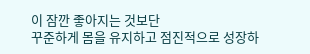이 잠깐 좋아지는 것보단
꾸준하게 몸을 유지하고 점진적으로 성장하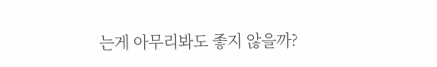는게 아무리봐도 좋지 않을까?